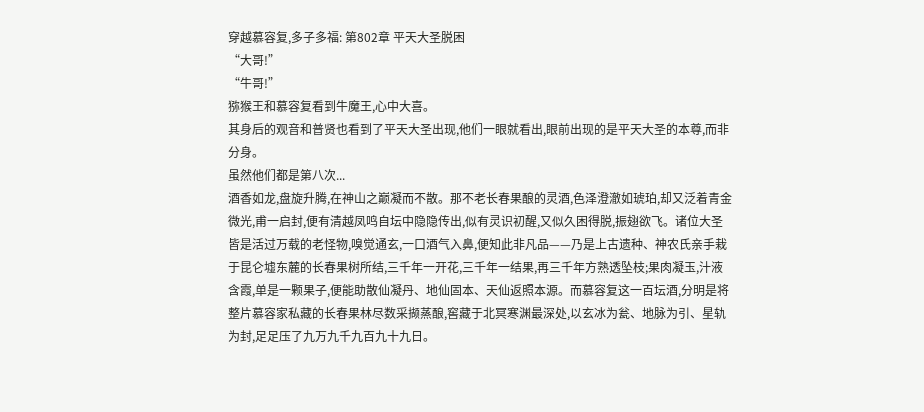穿越慕容复,多子多福: 第802章 平天大圣脱困
“大哥!”
“牛哥!”
猕猴王和慕容复看到牛魔王,心中大喜。
其身后的观音和普贤也看到了平天大圣出现,他们一眼就看出,眼前出现的是平天大圣的本尊,而非分身。
虽然他们都是第八次...
酒香如龙,盘旋升腾,在神山之巅凝而不散。那不老长春果酿的灵酒,色泽澄澈如琥珀,却又泛着青金微光,甫一启封,便有清越凤鸣自坛中隐隐传出,似有灵识初醒,又似久困得脱,振翅欲飞。诸位大圣皆是活过万载的老怪物,嗅觉通玄,一口酒气入鼻,便知此非凡品——乃是上古遗种、神农氏亲手栽于昆仑墟东麓的长春果树所结,三千年一开花,三千年一结果,再三千年方熟透坠枝;果肉凝玉,汁液含霞,单是一颗果子,便能助散仙凝丹、地仙固本、天仙返照本源。而慕容复这一百坛酒,分明是将整片慕容家私藏的长春果林尽数采撷蒸酿,窖藏于北冥寒渊最深处,以玄冰为瓮、地脉为引、星轨为封,足足压了九万九千九百九十九日。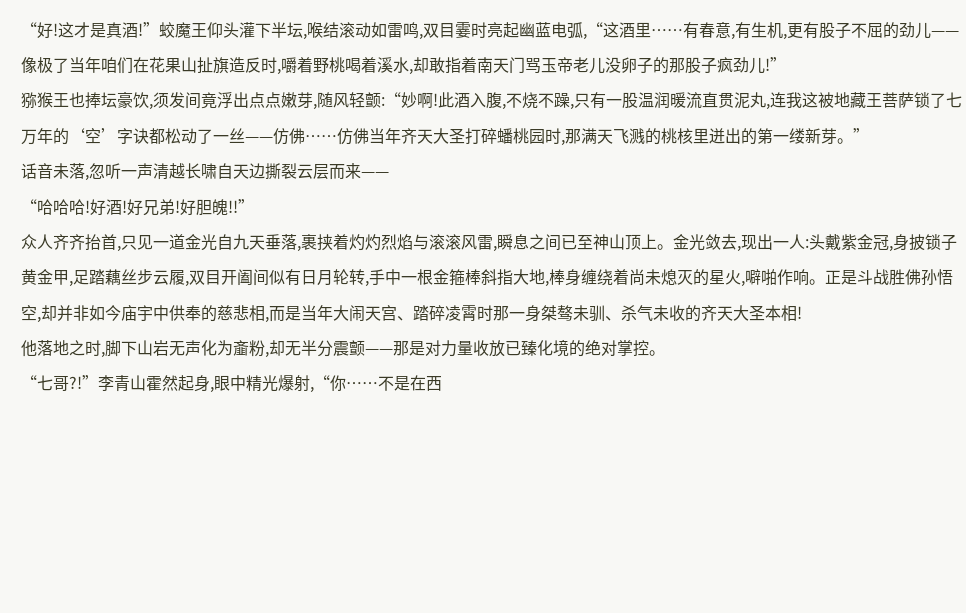“好!这才是真酒!”蛟魔王仰头灌下半坛,喉结滚动如雷鸣,双目霎时亮起幽蓝电弧,“这酒里……有春意,有生机,更有股子不屈的劲儿——像极了当年咱们在花果山扯旗造反时,嚼着野桃喝着溪水,却敢指着南天门骂玉帝老儿没卵子的那股子疯劲儿!”
猕猴王也捧坛豪饮,须发间竟浮出点点嫩芽,随风轻颤:“妙啊!此酒入腹,不烧不躁,只有一股温润暖流直贯泥丸,连我这被地藏王菩萨锁了七万年的‘空’字诀都松动了一丝——仿佛……仿佛当年齐天大圣打碎蟠桃园时,那满天飞溅的桃核里迸出的第一缕新芽。”
话音未落,忽听一声清越长啸自天边撕裂云层而来——
“哈哈哈!好酒!好兄弟!好胆魄!!”
众人齐齐抬首,只见一道金光自九天垂落,裹挟着灼灼烈焰与滚滚风雷,瞬息之间已至神山顶上。金光敛去,现出一人:头戴紫金冠,身披锁子黄金甲,足踏藕丝步云履,双目开阖间似有日月轮转,手中一根金箍棒斜指大地,棒身缠绕着尚未熄灭的星火,噼啪作响。正是斗战胜佛孙悟空,却并非如今庙宇中供奉的慈悲相,而是当年大闹天宫、踏碎凌霄时那一身桀骜未驯、杀气未收的齐天大圣本相!
他落地之时,脚下山岩无声化为齑粉,却无半分震颤——那是对力量收放已臻化境的绝对掌控。
“七哥?!”李青山霍然起身,眼中精光爆射,“你……不是在西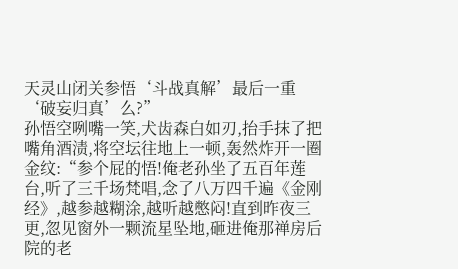天灵山闭关参悟‘斗战真解’最后一重‘破妄归真’么?”
孙悟空咧嘴一笑,犬齿森白如刃,抬手抹了把嘴角酒渍,将空坛往地上一顿,轰然炸开一圈金纹:“参个屁的悟!俺老孙坐了五百年莲台,听了三千场梵唱,念了八万四千遍《金刚经》,越参越糊涂,越听越憋闷!直到昨夜三更,忽见窗外一颗流星坠地,砸进俺那禅房后院的老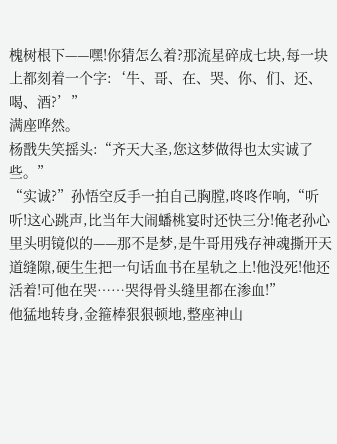槐树根下——嘿!你猜怎么着?那流星碎成七块,每一块上都刻着一个字:‘牛、哥、在、哭、你、们、还、喝、酒?’”
满座哗然。
杨戬失笑摇头:“齐天大圣,您这梦做得也太实诚了些。”
“实诚?”孙悟空反手一拍自己胸膛,咚咚作响,“听听!这心跳声,比当年大闹蟠桃宴时还快三分!俺老孙心里头明镜似的——那不是梦,是牛哥用残存神魂撕开天道缝隙,硬生生把一句话血书在星轨之上!他没死!他还活着!可他在哭……哭得骨头缝里都在渗血!”
他猛地转身,金箍棒狠狠顿地,整座神山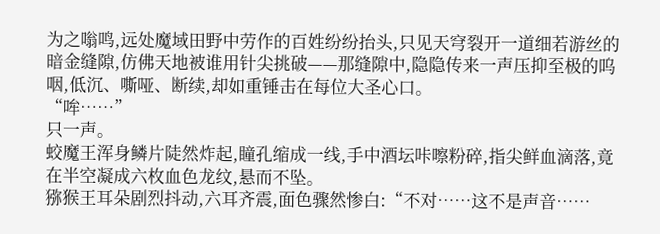为之嗡鸣,远处魔域田野中劳作的百姓纷纷抬头,只见天穹裂开一道细若游丝的暗金缝隙,仿佛天地被谁用针尖挑破——那缝隙中,隐隐传来一声压抑至极的呜咽,低沉、嘶哑、断续,却如重锤击在每位大圣心口。
“哞……”
只一声。
蛟魔王浑身鳞片陡然炸起,瞳孔缩成一线,手中酒坛咔嚓粉碎,指尖鲜血滴落,竟在半空凝成六枚血色龙纹,悬而不坠。
猕猴王耳朵剧烈抖动,六耳齐震,面色骤然惨白:“不对……这不是声音……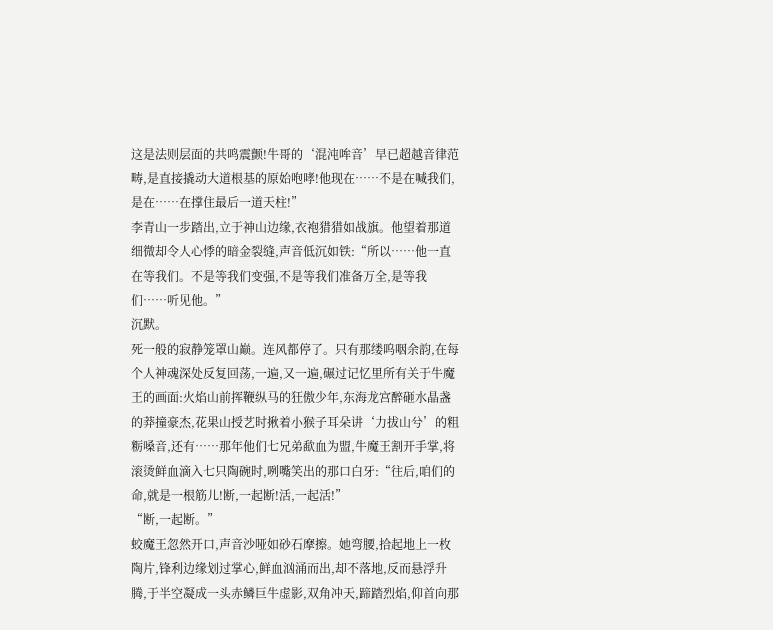这是法则层面的共鸣震颤!牛哥的‘混沌哞音’早已超越音律范畴,是直接撬动大道根基的原始咆哮!他现在……不是在喊我们,是在……在撑住最后一道天柱!”
李青山一步踏出,立于神山边缘,衣袍猎猎如战旗。他望着那道细微却令人心悸的暗金裂缝,声音低沉如铁:“所以……他一直在等我们。不是等我们变强,不是等我们准备万全,是等我们……听见他。”
沉默。
死一般的寂静笼罩山巅。连风都停了。只有那缕呜咽余韵,在每个人神魂深处反复回荡,一遍,又一遍,碾过记忆里所有关于牛魔王的画面:火焰山前挥鞭纵马的狂傲少年,东海龙宫醉砸水晶盏的莽撞豪杰,花果山授艺时揪着小猴子耳朵讲‘力拔山兮’的粗粝嗓音,还有……那年他们七兄弟歃血为盟,牛魔王割开手掌,将滚烫鲜血滴入七只陶碗时,咧嘴笑出的那口白牙:“往后,咱们的命,就是一根筋儿!断,一起断!活,一起活!”
“断,一起断。”
蛟魔王忽然开口,声音沙哑如砂石摩擦。她弯腰,拾起地上一枚陶片,锋利边缘划过掌心,鲜血汹涌而出,却不落地,反而悬浮升腾,于半空凝成一头赤鳞巨牛虚影,双角冲天,蹄踏烈焰,仰首向那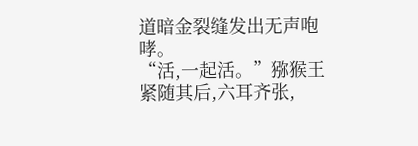道暗金裂缝发出无声咆哮。
“活,一起活。”猕猴王紧随其后,六耳齐张,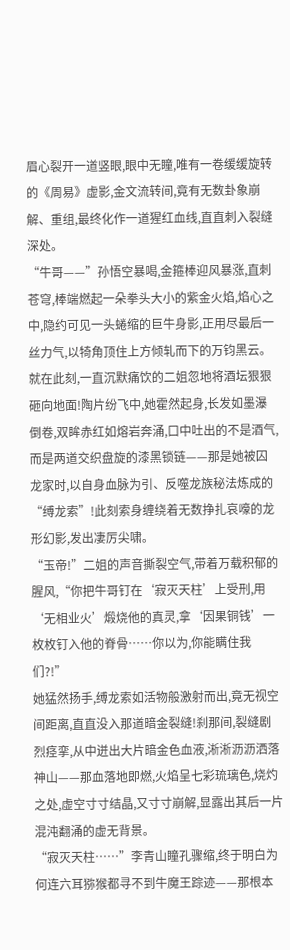眉心裂开一道竖眼,眼中无瞳,唯有一卷缓缓旋转的《周易》虚影,金文流转间,竟有无数卦象崩解、重组,最终化作一道猩红血线,直直刺入裂缝深处。
“牛哥——”孙悟空暴喝,金箍棒迎风暴涨,直刺苍穹,棒端燃起一朵拳头大小的紫金火焰,焰心之中,隐约可见一头蜷缩的巨牛身影,正用尽最后一丝力气,以犄角顶住上方倾轧而下的万钧黑云。
就在此刻,一直沉默痛饮的二姐忽地将酒坛狠狠砸向地面!陶片纷飞中,她霍然起身,长发如墨瀑倒卷,双眸赤红如熔岩奔涌,口中吐出的不是酒气,而是两道交织盘旋的漆黑锁链——那是她被囚龙家时,以自身血脉为引、反噬龙族秘法炼成的“缚龙索”!此刻索身缠绕着无数挣扎哀嚎的龙形幻影,发出凄厉尖啸。
“玉帝!”二姐的声音撕裂空气,带着万载积郁的腥风,“你把牛哥钉在‘寂灭天柱’上受刑,用‘无相业火’煅烧他的真灵,拿‘因果铜钱’一枚枚钉入他的脊骨……你以为,你能瞒住我们?!”
她猛然扬手,缚龙索如活物般激射而出,竟无视空间距离,直直没入那道暗金裂缝!刹那间,裂缝剧烈痉挛,从中迸出大片暗金色血液,淅淅沥沥洒落神山——那血落地即燃,火焰呈七彩琉璃色,烧灼之处,虚空寸寸结晶,又寸寸崩解,显露出其后一片混沌翻涌的虚无背景。
“寂灭天柱……”李青山瞳孔骤缩,终于明白为何连六耳猕猴都寻不到牛魔王踪迹——那根本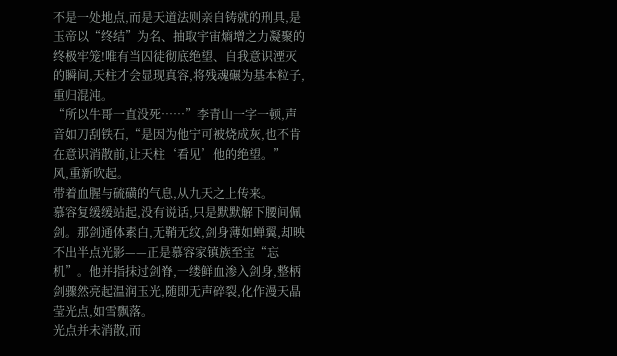不是一处地点,而是天道法则亲自铸就的刑具,是玉帝以“终结”为名、抽取宇宙熵增之力凝聚的终极牢笼!唯有当囚徒彻底绝望、自我意识湮灭的瞬间,天柱才会显现真容,将残魂碾为基本粒子,重归混沌。
“所以牛哥一直没死……”李青山一字一顿,声音如刀刮铁石,“是因为他宁可被烧成灰,也不肯在意识消散前,让天柱‘看见’他的绝望。”
风,重新吹起。
带着血腥与硫磺的气息,从九天之上传来。
慕容复缓缓站起,没有说话,只是默默解下腰间佩剑。那剑通体素白,无鞘无纹,剑身薄如蝉翼,却映不出半点光影——正是慕容家镇族至宝“忘机”。他并指抹过剑脊,一缕鲜血渗入剑身,整柄剑骤然亮起温润玉光,随即无声碎裂,化作漫天晶莹光点,如雪飘落。
光点并未消散,而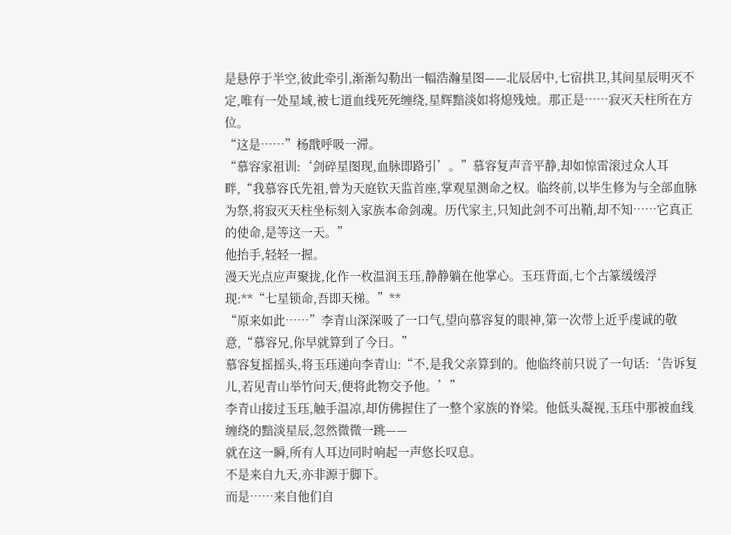是悬停于半空,彼此牵引,渐渐勾勒出一幅浩瀚星图——北辰居中,七宿拱卫,其间星辰明灭不定,唯有一处星域,被七道血线死死缠绕,星辉黯淡如将熄残烛。那正是……寂灭天柱所在方位。
“这是……”杨戬呼吸一滞。
“慕容家祖训:‘剑碎星图现,血脉即路引’。”慕容复声音平静,却如惊雷滚过众人耳畔,“我慕容氏先祖,曾为天庭钦天监首座,掌观星测命之权。临终前,以毕生修为与全部血脉为祭,将寂灭天柱坐标刻入家族本命剑魂。历代家主,只知此剑不可出鞘,却不知……它真正的使命,是等这一天。”
他抬手,轻轻一握。
漫天光点应声聚拢,化作一枚温润玉珏,静静躺在他掌心。玉珏背面,七个古篆缓缓浮现:**“七星锁命,吾即天梯。”**
“原来如此……”李青山深深吸了一口气,望向慕容复的眼神,第一次带上近乎虔诚的敬意,“慕容兄,你早就算到了今日。”
慕容复摇摇头,将玉珏递向李青山:“不,是我父亲算到的。他临终前只说了一句话:‘告诉复儿,若见青山举竹问天,便将此物交予他。’”
李青山接过玉珏,触手温凉,却仿佛握住了一整个家族的脊梁。他低头凝视,玉珏中那被血线缠绕的黯淡星辰,忽然微微一跳——
就在这一瞬,所有人耳边同时响起一声悠长叹息。
不是来自九天,亦非源于脚下。
而是……来自他们自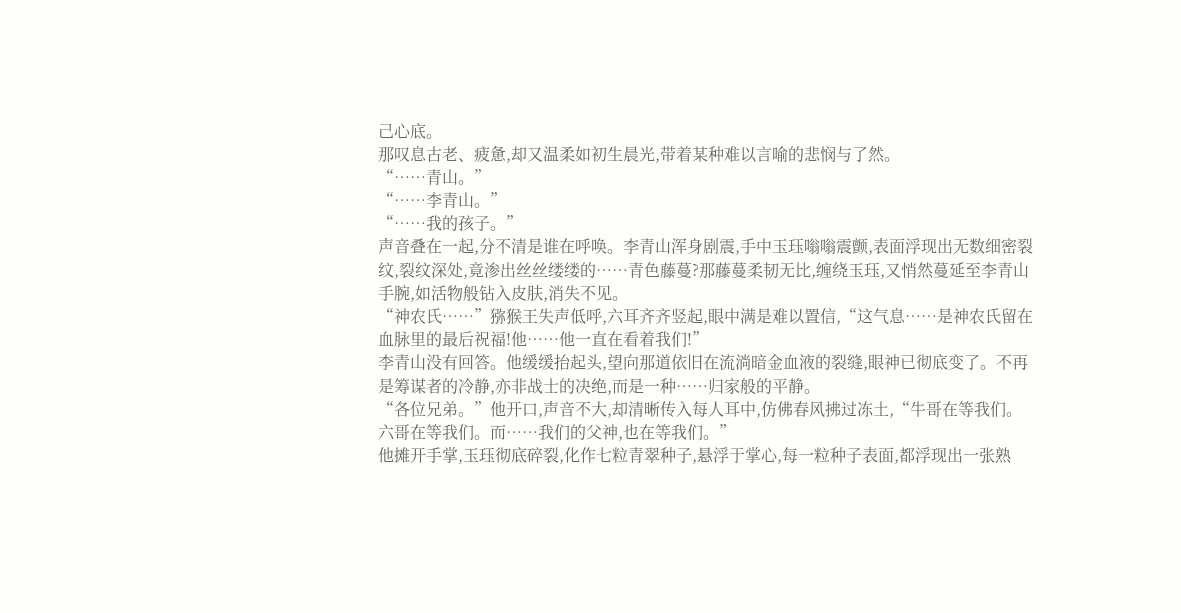己心底。
那叹息古老、疲惫,却又温柔如初生晨光,带着某种难以言喻的悲悯与了然。
“……青山。”
“……李青山。”
“……我的孩子。”
声音叠在一起,分不清是谁在呼唤。李青山浑身剧震,手中玉珏嗡嗡震颤,表面浮现出无数细密裂纹,裂纹深处,竟渗出丝丝缕缕的……青色藤蔓?那藤蔓柔韧无比,缠绕玉珏,又悄然蔓延至李青山手腕,如活物般钻入皮肤,消失不见。
“神农氏……”猕猴王失声低呼,六耳齐齐竖起,眼中满是难以置信,“这气息……是神农氏留在血脉里的最后祝福!他……他一直在看着我们!”
李青山没有回答。他缓缓抬起头,望向那道依旧在流淌暗金血液的裂缝,眼神已彻底变了。不再是筹谋者的冷静,亦非战士的决绝,而是一种……归家般的平静。
“各位兄弟。”他开口,声音不大,却清晰传入每人耳中,仿佛春风拂过冻土,“牛哥在等我们。六哥在等我们。而……我们的父神,也在等我们。”
他摊开手掌,玉珏彻底碎裂,化作七粒青翠种子,悬浮于掌心,每一粒种子表面,都浮现出一张熟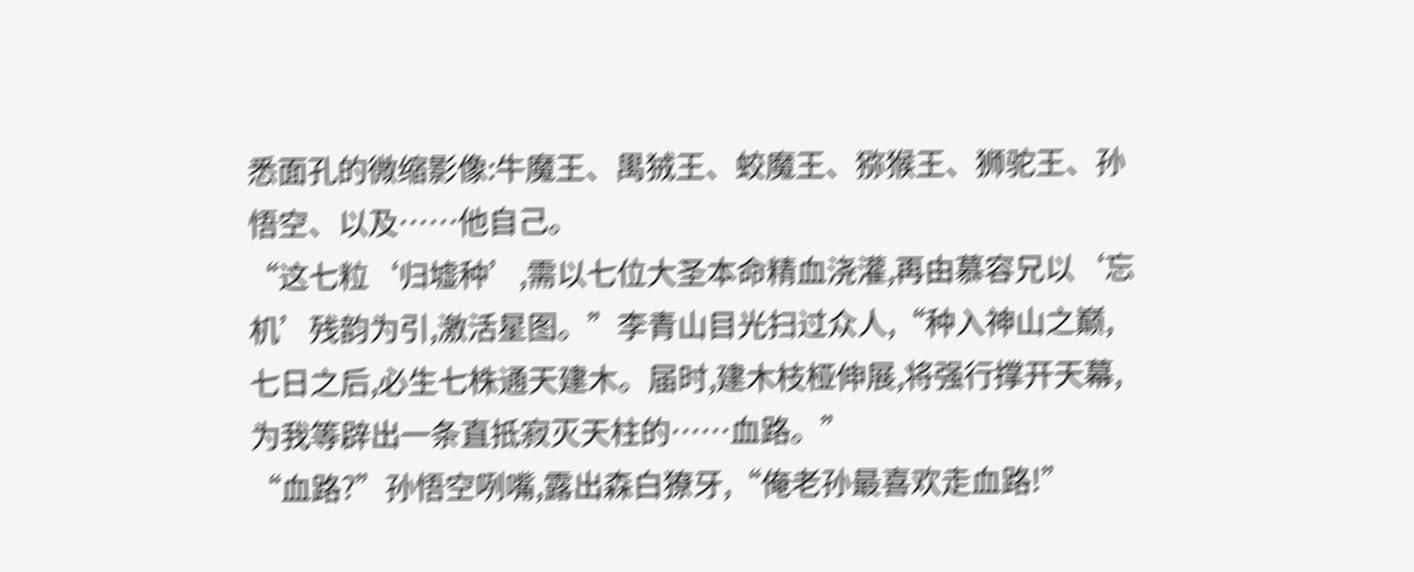悉面孔的微缩影像:牛魔王、禺狨王、蛟魔王、猕猴王、狮驼王、孙悟空、以及……他自己。
“这七粒‘归墟种’,需以七位大圣本命精血浇灌,再由慕容兄以‘忘机’残韵为引,激活星图。”李青山目光扫过众人,“种入神山之巅,七日之后,必生七株通天建木。届时,建木枝桠伸展,将强行撑开天幕,为我等辟出一条直抵寂灭天柱的……血路。”
“血路?”孙悟空咧嘴,露出森白獠牙,“俺老孙最喜欢走血路!”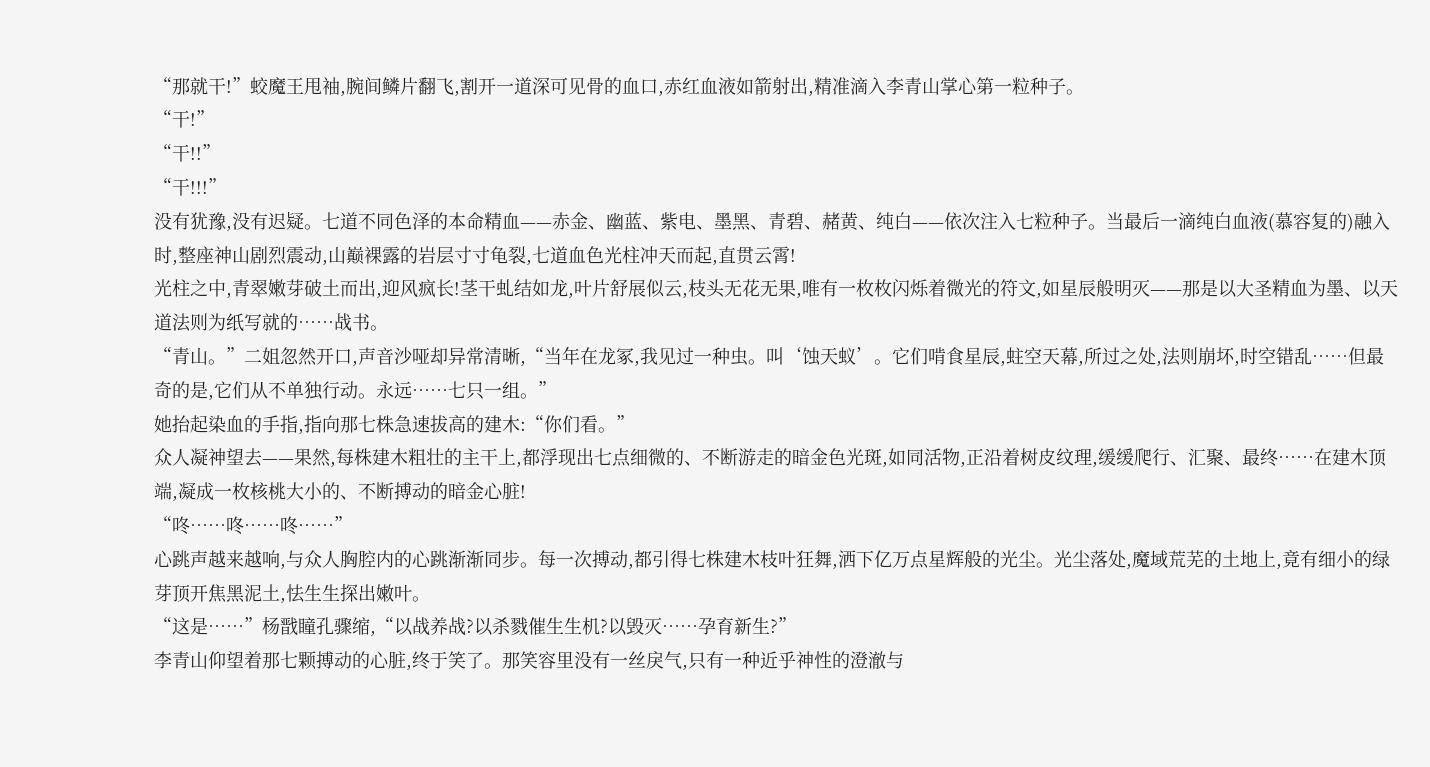“那就干!”蛟魔王甩袖,腕间鳞片翻飞,割开一道深可见骨的血口,赤红血液如箭射出,精准滴入李青山掌心第一粒种子。
“干!”
“干!!”
“干!!!”
没有犹豫,没有迟疑。七道不同色泽的本命精血——赤金、幽蓝、紫电、墨黑、青碧、赭黄、纯白——依次注入七粒种子。当最后一滴纯白血液(慕容复的)融入时,整座神山剧烈震动,山巅裸露的岩层寸寸龟裂,七道血色光柱冲天而起,直贯云霄!
光柱之中,青翠嫩芽破土而出,迎风疯长!茎干虬结如龙,叶片舒展似云,枝头无花无果,唯有一枚枚闪烁着微光的符文,如星辰般明灭——那是以大圣精血为墨、以天道法则为纸写就的……战书。
“青山。”二姐忽然开口,声音沙哑却异常清晰,“当年在龙冢,我见过一种虫。叫‘蚀天蚁’。它们啃食星辰,蛀空天幕,所过之处,法则崩坏,时空错乱……但最奇的是,它们从不单独行动。永远……七只一组。”
她抬起染血的手指,指向那七株急速拔高的建木:“你们看。”
众人凝神望去——果然,每株建木粗壮的主干上,都浮现出七点细微的、不断游走的暗金色光斑,如同活物,正沿着树皮纹理,缓缓爬行、汇聚、最终……在建木顶端,凝成一枚核桃大小的、不断搏动的暗金心脏!
“咚……咚……咚……”
心跳声越来越响,与众人胸腔内的心跳渐渐同步。每一次搏动,都引得七株建木枝叶狂舞,洒下亿万点星辉般的光尘。光尘落处,魔域荒芜的土地上,竟有细小的绿芽顶开焦黑泥土,怯生生探出嫩叶。
“这是……”杨戬瞳孔骤缩,“以战养战?以杀戮催生生机?以毁灭……孕育新生?”
李青山仰望着那七颗搏动的心脏,终于笑了。那笑容里没有一丝戾气,只有一种近乎神性的澄澈与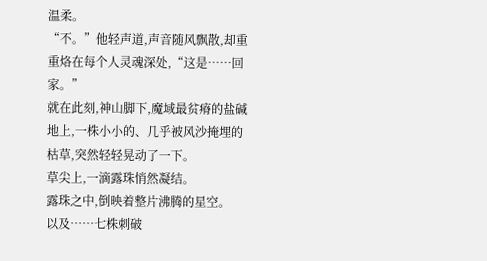温柔。
“不。”他轻声道,声音随风飘散,却重重烙在每个人灵魂深处,“这是……回家。”
就在此刻,神山脚下,魔域最贫瘠的盐碱地上,一株小小的、几乎被风沙掩埋的枯草,突然轻轻晃动了一下。
草尖上,一滴露珠悄然凝结。
露珠之中,倒映着整片沸腾的星空。
以及……七株刺破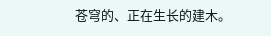苍穹的、正在生长的建木。